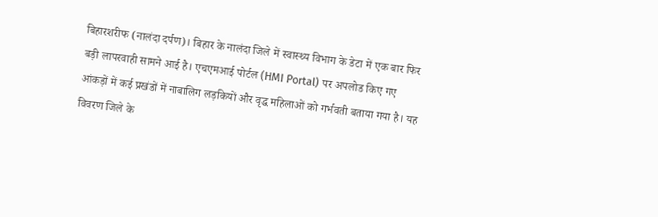बिहारशरीफ (नालंदा दर्पण)। बिहार के नालंदा जिले में स्वास्थ्य विभाग के डेटा में एक बार फिर बड़ी लापरवाही सामने आई है। एचएमआई पोर्टल (HMI Portal) पर अपलोड किए गए आंकड़ों में कई प्रखंडों में नाबालिग लड़कियों और वृद्ध महिलाओं को गर्भवती बताया गया है। यह विवरण जिले के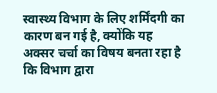स्वास्थ्य विभाग के लिए शर्मिंदगी का कारण बन गई है, क्योंकि यह अक्सर चर्चा का विषय बनता रहा है कि विभाग द्वारा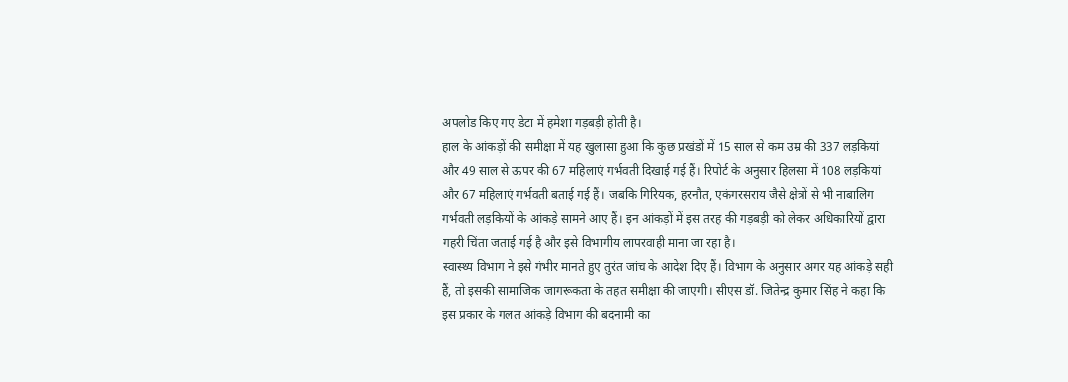अपलोड किए गए डेटा में हमेशा गड़बड़ी होती है।
हाल के आंकड़ों की समीक्षा में यह खुलासा हुआ कि कुछ प्रखंडों में 15 साल से कम उम्र की 337 लड़कियां और 49 साल से ऊपर की 67 महिलाएं गर्भवती दिखाई गई हैं। रिपोर्ट के अनुसार हिलसा में 108 लड़कियां और 67 महिलाएं गर्भवती बताई गई हैं। जबकि गिरियक, हरनौत, एकंगरसराय जैसे क्षेत्रों से भी नाबालिग गर्भवती लड़कियों के आंकड़े सामने आए हैं। इन आंकड़ों में इस तरह की गड़बड़ी को लेकर अधिकारियों द्वारा गहरी चिंता जताई गई है और इसे विभागीय लापरवाही माना जा रहा है।
स्वास्थ्य विभाग ने इसे गंभीर मानते हुए तुरंत जांच के आदेश दिए हैं। विभाग के अनुसार अगर यह आंकड़े सही हैं, तो इसकी सामाजिक जागरूकता के तहत समीक्षा की जाएगी। सीएस डॉ. जितेन्द्र कुमार सिंह ने कहा कि इस प्रकार के गलत आंकड़े विभाग की बदनामी का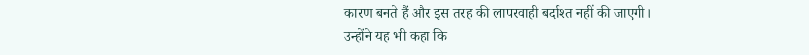कारण बनते हैं और इस तरह की लापरवाही बर्दाश्त नहीं की जाएगी।
उन्होंने यह भी कहा कि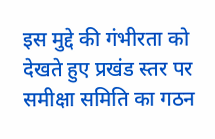इस मुद्दे की गंभीरता को देखते हुए प्रखंड स्तर पर समीक्षा समिति का गठन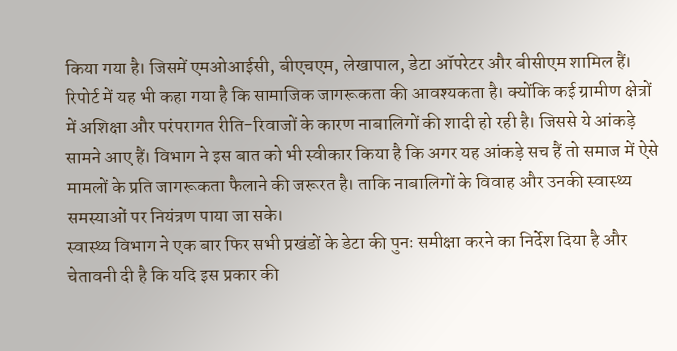किया गया है। जिसमें एमओआईसी, बीएचएम, लेखापाल, डेटा ऑपरेटर और बीसीएम शामिल हैं।
रिपोर्ट में यह भी कहा गया है कि सामाजिक जागरूकता की आवश्यकता है। क्योंकि कई ग्रामीण क्षेत्रों में अशिक्षा और परंपरागत रीति-रिवाजों के कारण नाबालिगों की शादी हो रही है। जिससे ये आंकड़े सामने आए हैं। विभाग ने इस बात को भी स्वीकार किया है कि अगर यह आंकड़े सच हैं तो समाज में ऐसे मामलों के प्रति जागरूकता फैलाने की जरूरत है। ताकि नाबालिगों के विवाह और उनकी स्वास्थ्य समस्याओं पर नियंत्रण पाया जा सके।
स्वास्थ्य विभाग ने एक बार फिर सभी प्रखंडों के डेटा की पुनः समीक्षा करने का निर्देश दिया है और चेतावनी दी है कि यदि इस प्रकार की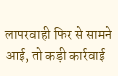लापरवाही फिर से सामने आई, तो कड़ी कार्रवाई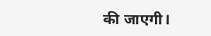की जाएगी।